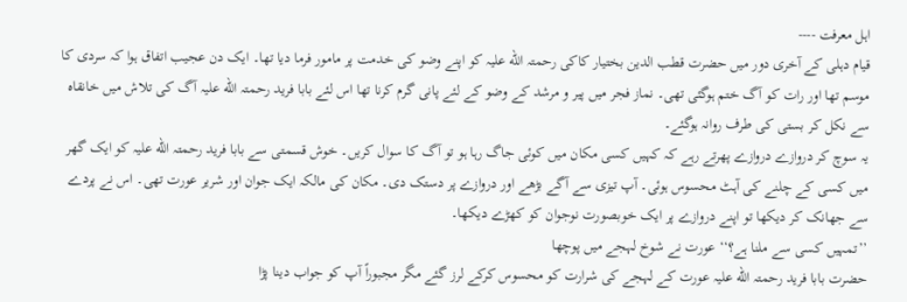اہل معرفت ----
قیام دہلی کے آخری دور میں حضرت قطب الدین بختیار کاکی رحمتہ الله علیہ کو اپنے وضو کی خدمت پر مامور فرما دیا تھا۔ ایک دن عجیب اتفاق ہوا کہ سردی کا موسم تھا اور رات کو آگ ختم ہوگئی تھی۔ نماز فجر میں پیر و مرشد کے وضو کے لئے پانی گرم کرنا تھا اس لئے بابا فرید رحمتہ الله علیہ آگ کی تلاش میں خانقاہ سے نکل کر بستی کی طرف روانہ ہوگئے۔
یہ سوچ کر دروازے دروازے پھرتے رہے کہ کہیں کسی مکان میں کوئی جاگ رہا ہو تو آگ کا سوال کریں۔ خوش قسمتی سے بابا فرید رحمتہ الله علیہ کو ایک گھر میں کسی کے چلنے کی آہٹ محسوس ہوئی۔ آپ تیزی سے آگے بڑھے اور دروازے پر دستک دی۔ مکان کی مالکہ ایک جوان اور شریر عورت تھی۔ اس نے پردے سے جھانک کر دیکھا تو اپنے دروازے پر ایک خوبصورت نوجوان کو کھڑے دیکھا۔
’’تمہیں کسی سے ملنا ہے؟‘‘ عورت نے شوخ لہجے میں پوچھا
حضرت بابا فرید رحمتہ الله علیہ عورت کے لہجے کی شرارت کو محسوس کرکے لرز گئے مگر مجبوراً آپ کو جواب دینا پڑا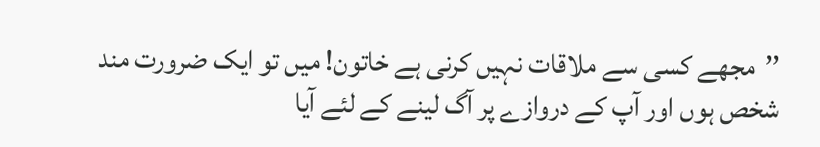’’مجھے کسی سے ملاقات نہیں کرنی ہے خاتون! میں تو ایک ضرورت مند شخص ہوں اور آپ کے دروازے پر آگ لینے کے لئے آیا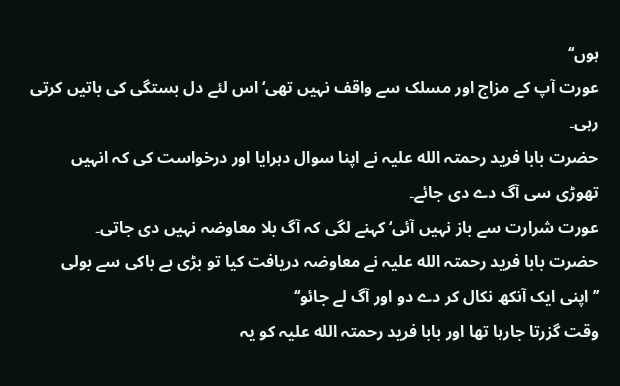ہوں‘‘
عورت آپ کے مزاج اور مسلک سے واقف نہیں تھی‘ اس لئے دل بستگی کی باتیں کرتی رہی۔
حضرت بابا فرید رحمتہ الله علیہ نے اپنا سوال دہرایا اور درخواست کی کہ انہیں تھوڑی سی آگ دے دی جائے۔
عورت شرارت سے باز نہیں آئی‘ کہنے لگی کہ آگ بلا معاوضہ نہیں دی جاتی۔
حضرت بابا فرید رحمتہ الله علیہ نے معاوضہ دریافت کیا تو بڑی بے باکی سے بولی ’’اپنی ایک آنکھ نکال کر دے دو اور آگ لے جائو‘‘
وقت گزرتا جارہا تھا اور بابا فرید رحمتہ الله علیہ کو یہ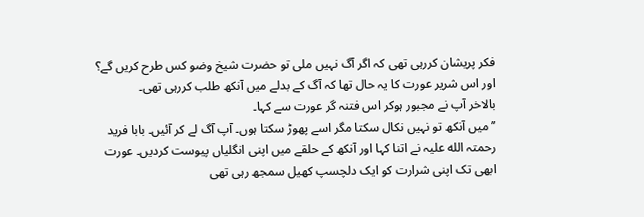فکر پریشان کررہی تھی کہ اگر آگ نہیں ملی تو حضرت شیخ وضو کس طرح کریں گے؟ اور اس شریر عورت کا یہ حال تھا کہ آگ کے بدلے میں آنکھ طلب کررہی تھی۔
بالاخر آپ نے مجبور ہوکر اس فتنہ گر عورت سے کہا۔
’’میں آنکھ تو نہیں نکال سکتا مگر اسے پھوڑ سکتا ہوں۔ آپ آگ لے کر آئیں۔ بابا فرید رحمتہ الله علیہ نے اتنا کہا اور آنکھ کے حلقے میں اپنی انگلیاں پیوست کردیں۔ عورت ابھی تک اپنی شرارت کو ایک دلچسپ کھیل سمجھ رہی تھی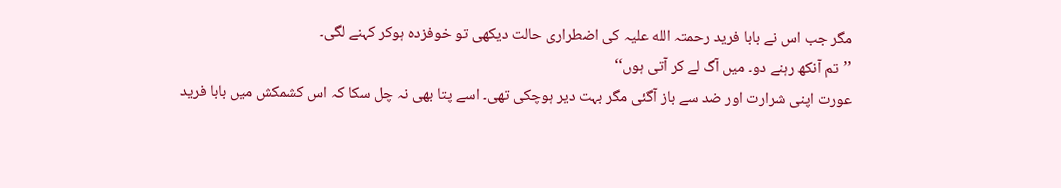مگر جب اس نے بابا فرید رحمتہ الله علیہ کی اضطراری حالت دیکھی تو خوفزدہ ہوکر کہنے لگی۔
’’تم آنکھ رہنے دو۔ میں آگ لے کر آتی ہوں‘‘
عورت اپنی شرارت اور ضد سے باز آگئی مگر بہت دیر ہوچکی تھی۔ اسے پتا بھی نہ چل سکا کہ اس کشمکش میں بابا فرید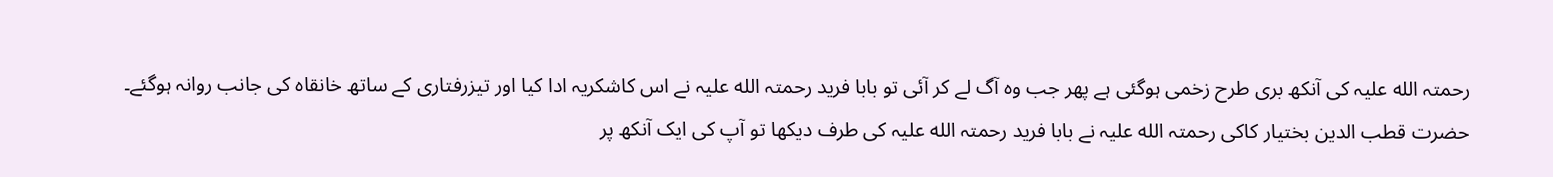رحمتہ الله علیہ کی آنکھ بری طرح زخمی ہوگئی ہے پھر جب وہ آگ لے کر آئی تو بابا فرید رحمتہ الله علیہ نے اس کاشکریہ ادا کیا اور تیزرفتاری کے ساتھ خانقاہ کی جانب روانہ ہوگئے۔
حضرت قطب الدین بختیار کاکی رحمتہ الله علیہ نے بابا فرید رحمتہ الله علیہ کی طرف دیکھا تو آپ کی ایک آنکھ پر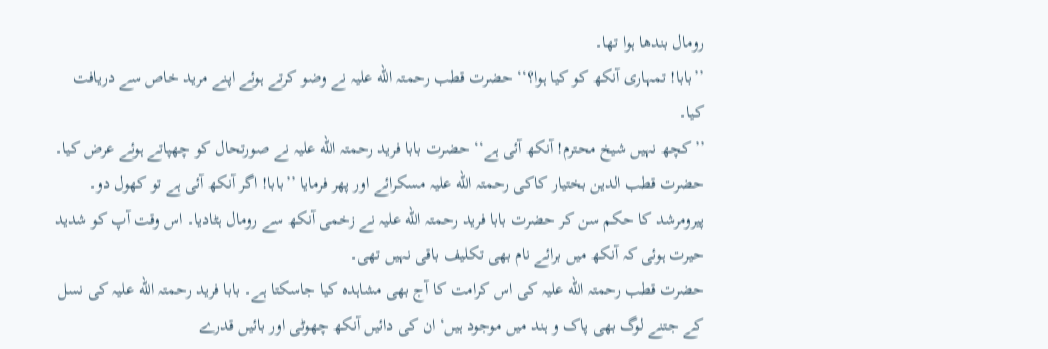رومال بندھا ہوا تھا۔
’’بابا! تمہاری آنکھ کو کیا ہوا؟‘‘ حضرت قطب رحمتہ الله علیہ نے وضو کرتے ہوئے اپنے مرید خاص سے دریافت کیا۔
’’کچھ نہیں شیخ محترم! آنکھ آئی ہے‘‘ حضرت بابا فرید رحمتہ الله علیہ نے صورتحال کو چھپاتے ہوئے عرض کیا۔
حضرت قطب الدین بختیار کاکی رحمتہ الله علیہ مسکرائے اور پھر فرمایا ’’بابا! اگر آنکھ آئی ہے تو کھول دو۔
پیرومرشد کا حکم سن کر حضرت بابا فرید رحمتہ الله علیہ نے زخمی آنکھ سے رومال ہٹادیا۔ اس وقت آپ کو شدید حیرت ہوئی کہ آنکھ میں برائے نام بھی تکلیف باقی نہیں تھی۔
حضرت قطب رحمتہ الله علیہ کی اس کرامت کا آج بھی مشاہدہ کیا جاسکتا ہے۔ بابا فرید رحمتہ الله علیہ کی نسل کے جتنے لوگ بھی پاک و ہند میں موجود ہیں‘ ان کی دائیں آنکھ چھوٹی اور بائیں قدرے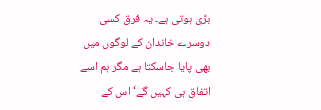بڑی ہوتی ہے۔ یہ فرق کسی دوسرے خاندان کے لوگوں میں بھی پایا جاسکتا ہے مگر ہم اسے اتفاق ہی کہیں گے‘ اس کے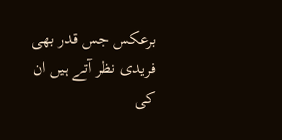برعکس جس قدر بھی فریدی نظر آتے ہیں ان کی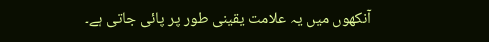آنکھوں میں یہ علامت یقینی طور پر پائی جاتی ہے۔